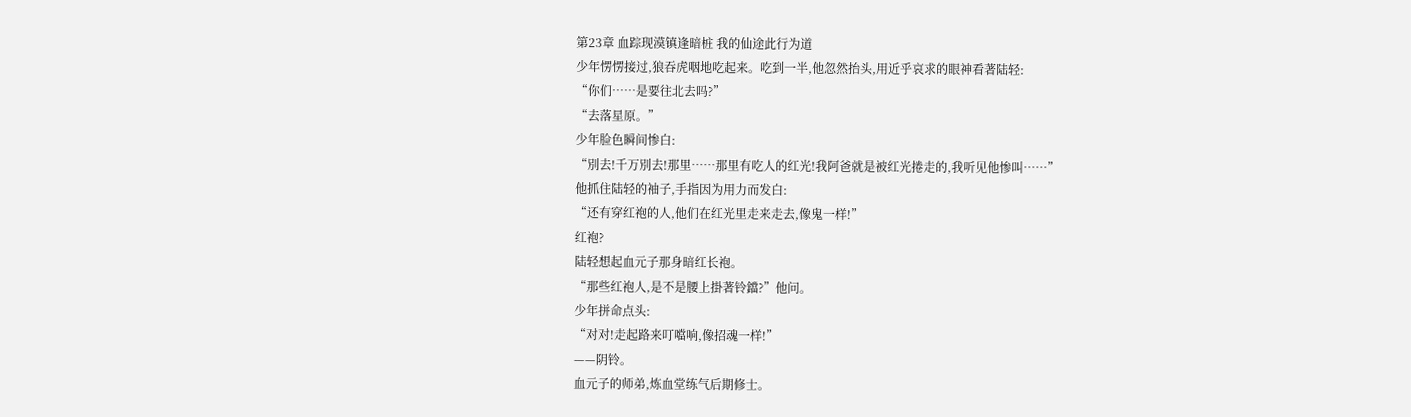第23章 血踪现漠镇逢暗桩 我的仙途此行为道
少年愣愣接过,狼吞虎咽地吃起来。吃到一半,他忽然抬头,用近乎哀求的眼神看著陆轻:
“你们……是要往北去吗?”
“去落星原。”
少年脸色瞬间惨白:
“別去!千万別去!那里……那里有吃人的红光!我阿爸就是被红光捲走的,我听见他惨叫……”
他抓住陆轻的袖子,手指因为用力而发白:
“还有穿红袍的人,他们在红光里走来走去,像鬼一样!”
红袍?
陆轻想起血元子那身暗红长袍。
“那些红袍人,是不是腰上掛著铃鐺?”他问。
少年拼命点头:
“对对!走起路来叮噹响,像招魂一样!”
——阴铃。
血元子的师弟,炼血堂练气后期修士。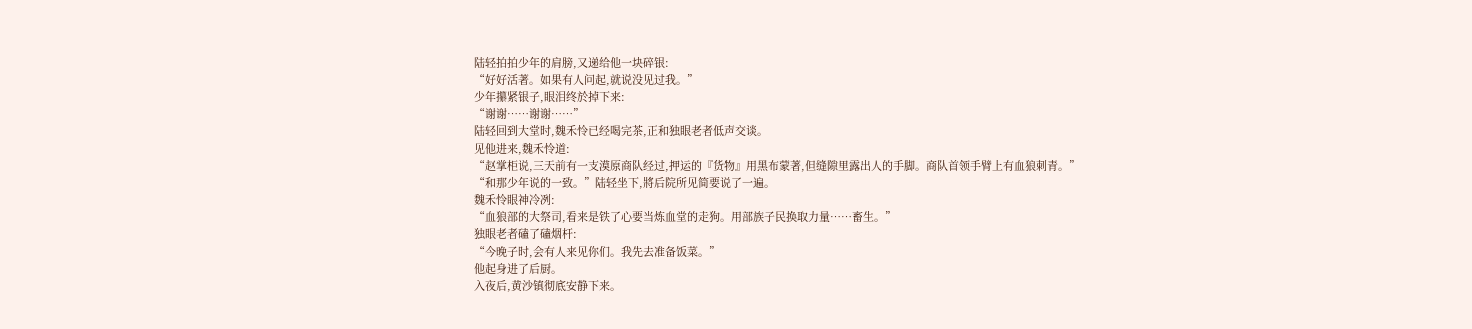陆轻拍拍少年的肩膀,又递给他一块碎银:
“好好活著。如果有人问起,就说没见过我。”
少年攥紧银子,眼泪终於掉下来:
“谢谢……谢谢……”
陆轻回到大堂时,魏禾怜已经喝完茶,正和独眼老者低声交谈。
见他进来,魏禾怜道:
“赵掌柜说,三天前有一支漠原商队经过,押运的『货物』用黑布蒙著,但缝隙里露出人的手脚。商队首领手臂上有血狼刺青。”
“和那少年说的一致。”陆轻坐下,將后院所见简要说了一遍。
魏禾怜眼神冷冽:
“血狼部的大祭司,看来是铁了心要当炼血堂的走狗。用部族子民换取力量……畜生。”
独眼老者磕了磕烟杆:
“今晚子时,会有人来见你们。我先去准备饭菜。”
他起身进了后厨。
入夜后,黄沙镇彻底安静下来。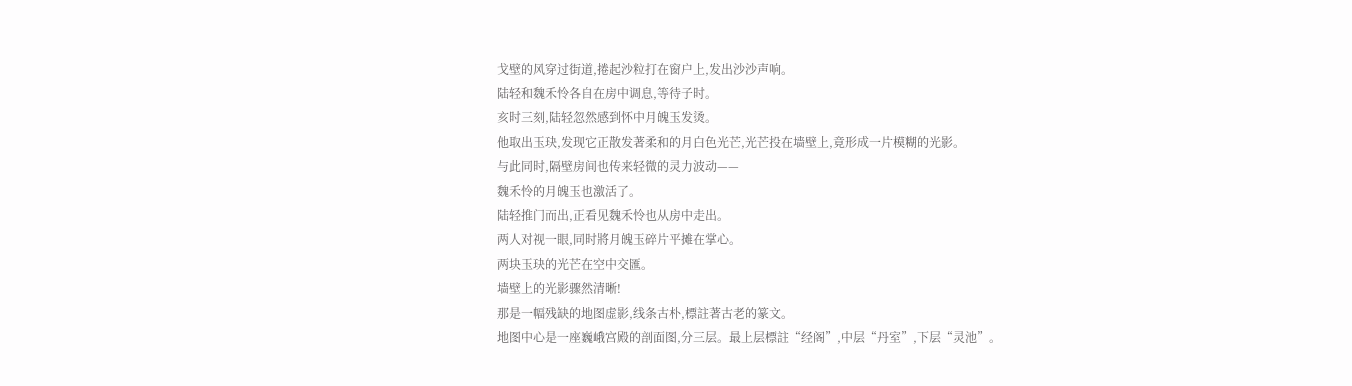戈壁的风穿过街道,捲起沙粒打在窗户上,发出沙沙声响。
陆轻和魏禾怜各自在房中调息,等待子时。
亥时三刻,陆轻忽然感到怀中月魄玉发烫。
他取出玉玦,发现它正散发著柔和的月白色光芒,光芒投在墙壁上,竟形成一片模糊的光影。
与此同时,隔壁房间也传来轻微的灵力波动——
魏禾怜的月魄玉也激活了。
陆轻推门而出,正看见魏禾怜也从房中走出。
两人对视一眼,同时將月魄玉碎片平摊在掌心。
两块玉玦的光芒在空中交匯。
墙壁上的光影骤然清晰!
那是一幅残缺的地图虚影,线条古朴,標註著古老的篆文。
地图中心是一座巍峨宫殿的剖面图,分三层。最上层標註“经阁”,中层“丹室”,下层“灵池”。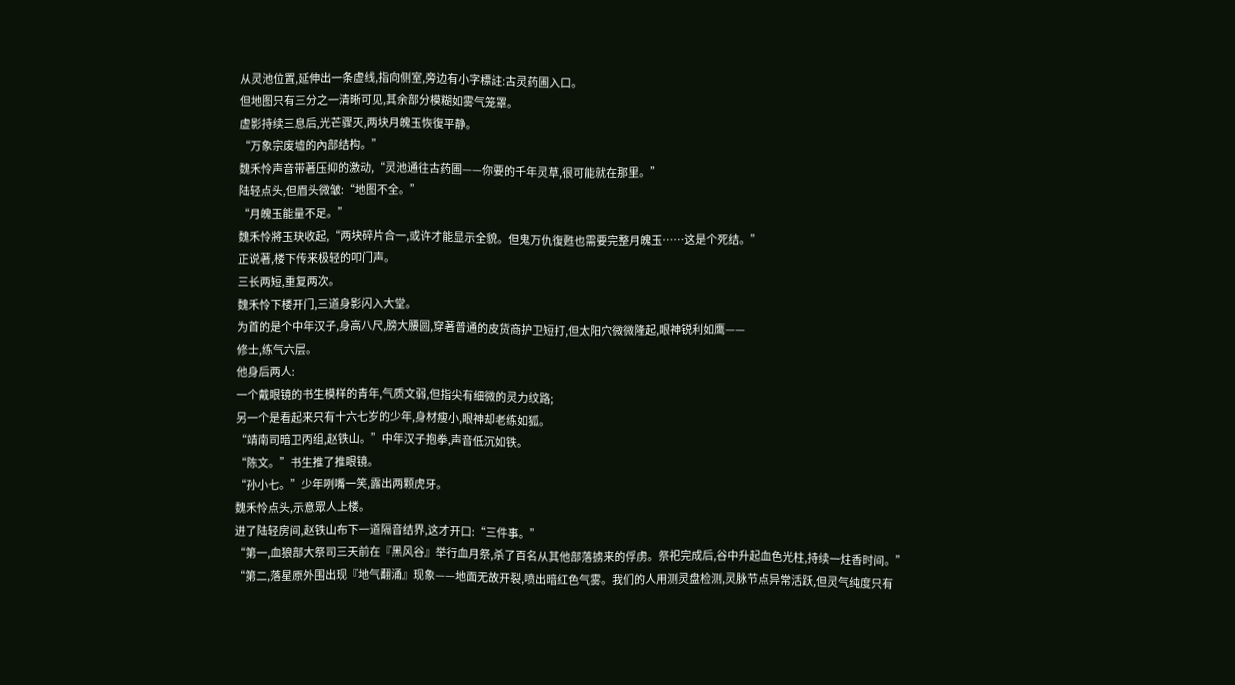从灵池位置,延伸出一条虚线,指向侧室,旁边有小字標註:古灵药圃入口。
但地图只有三分之一清晰可见,其余部分模糊如雾气笼罩。
虚影持续三息后,光芒骤灭,两块月魄玉恢復平静。
“万象宗废墟的內部结构。”
魏禾怜声音带著压抑的激动,“灵池通往古药圃——你要的千年灵草,很可能就在那里。”
陆轻点头,但眉头微皱:“地图不全。”
“月魄玉能量不足。”
魏禾怜將玉玦收起,“两块碎片合一,或许才能显示全貌。但鬼万仇復甦也需要完整月魄玉……这是个死结。”
正说著,楼下传来极轻的叩门声。
三长两短,重复两次。
魏禾怜下楼开门,三道身影闪入大堂。
为首的是个中年汉子,身高八尺,膀大腰圆,穿著普通的皮货商护卫短打,但太阳穴微微隆起,眼神锐利如鹰——
修士,练气六层。
他身后两人:
一个戴眼镜的书生模样的青年,气质文弱,但指尖有细微的灵力纹路;
另一个是看起来只有十六七岁的少年,身材瘦小,眼神却老练如狐。
“靖南司暗卫丙组,赵铁山。”中年汉子抱拳,声音低沉如铁。
“陈文。”书生推了推眼镜。
“孙小七。”少年咧嘴一笑,露出两颗虎牙。
魏禾怜点头,示意眾人上楼。
进了陆轻房间,赵铁山布下一道隔音结界,这才开口:“三件事。”
“第一,血狼部大祭司三天前在『黑风谷』举行血月祭,杀了百名从其他部落掳来的俘虏。祭祀完成后,谷中升起血色光柱,持续一炷香时间。”
“第二,落星原外围出现『地气翻涌』现象——地面无故开裂,喷出暗红色气雾。我们的人用测灵盘检测,灵脉节点异常活跃,但灵气纯度只有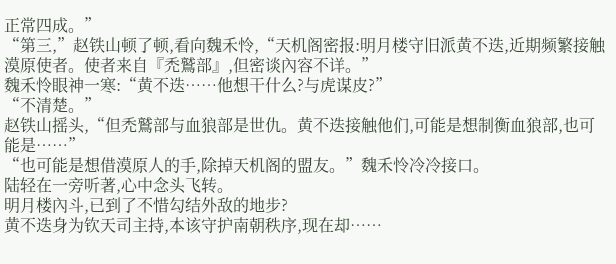正常四成。”
“第三,”赵铁山顿了顿,看向魏禾怜,“天机阁密报:明月楼守旧派黄不迭,近期频繁接触漠原使者。使者来自『禿鷲部』,但密谈內容不详。”
魏禾怜眼神一寒:“黄不迭……他想干什么?与虎谋皮?”
“不清楚。”
赵铁山摇头,“但禿鷲部与血狼部是世仇。黄不迭接触他们,可能是想制衡血狼部,也可能是……”
“也可能是想借漠原人的手,除掉天机阁的盟友。”魏禾怜冷冷接口。
陆轻在一旁听著,心中念头飞转。
明月楼內斗,已到了不惜勾结外敌的地步?
黄不迭身为钦天司主持,本该守护南朝秩序,现在却……